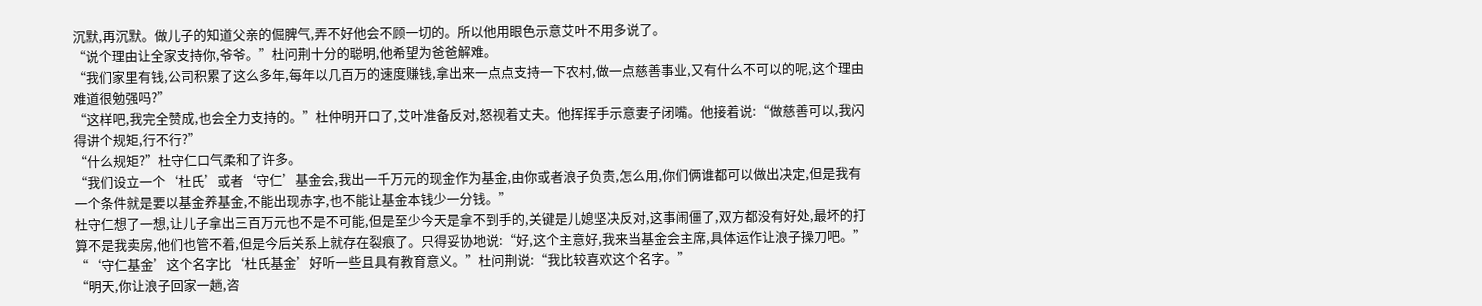沉默,再沉默。做儿子的知道父亲的倔脾气,弄不好他会不顾一切的。所以他用眼色示意艾叶不用多说了。
“说个理由让全家支持你,爷爷。”杜问荆十分的聪明,他希望为爸爸解难。
“我们家里有钱,公司积累了这么多年,每年以几百万的速度赚钱,拿出来一点点支持一下农村,做一点慈善事业,又有什么不可以的呢,这个理由难道很勉强吗?”
“这样吧,我完全赞成,也会全力支持的。”杜仲明开口了,艾叶准备反对,怒视着丈夫。他挥挥手示意妻子闭嘴。他接着说:“做慈善可以,我闪得讲个规矩,行不行?”
“什么规矩?”杜守仁口气柔和了许多。
“我们设立一个‘杜氏’或者‘守仁’基金会,我出一千万元的现金作为基金,由你或者浪子负责,怎么用,你们俩谁都可以做出决定,但是我有一个条件就是要以基金养基金,不能出现赤字,也不能让基金本钱少一分钱。”
杜守仁想了一想,让儿子拿出三百万元也不是不可能,但是至少今天是拿不到手的,关键是儿媳坚决反对,这事闹僵了,双方都没有好处,最坏的打算不是我卖房,他们也管不着,但是今后关系上就存在裂痕了。只得妥协地说:“好,这个主意好,我来当基金会主席,具体运作让浪子操刀吧。”
“‘守仁基金’这个名字比‘杜氏基金’好听一些且具有教育意义。”杜问荆说:“我比较喜欢这个名字。”
“明天,你让浪子回家一趟,咨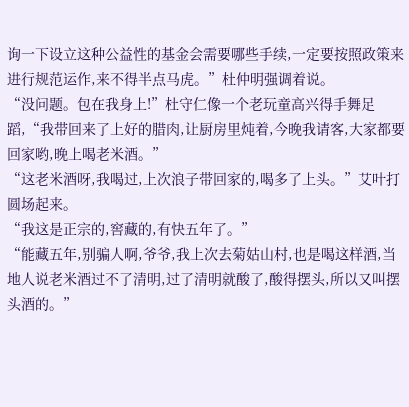询一下设立这种公益性的基金会需要哪些手续,一定要按照政策来进行规范运作,来不得半点马虎。”杜仲明强调着说。
“没问题。包在我身上!”杜守仁像一个老玩童高兴得手舞足蹈,“我带回来了上好的腊肉,让厨房里炖着,今晚我请客,大家都要回家哟,晚上喝老米酒。”
“这老米酒呀,我喝过,上次浪子带回家的,喝多了上头。”艾叶打圆场起来。
“我这是正宗的,窖藏的,有快五年了。”
“能藏五年,别骗人啊,爷爷,我上次去菊姑山村,也是喝这样酒,当地人说老米酒过不了清明,过了清明就酸了,酸得摆头,所以又叫摆头酒的。”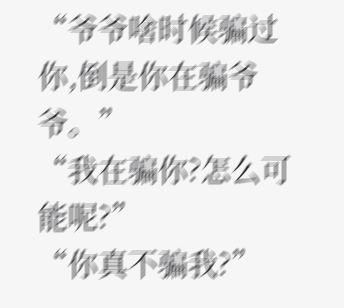“爷爷啥时候骗过你,倒是你在骗爷爷。”
“我在骗你?怎么可能呢?”
“你真不骗我?”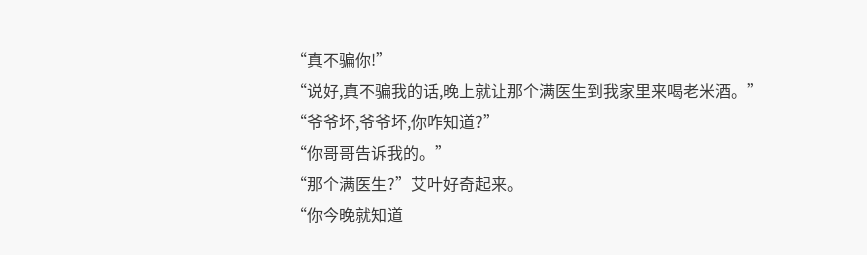“真不骗你!”
“说好,真不骗我的话,晚上就让那个满医生到我家里来喝老米酒。”
“爷爷坏,爷爷坏,你咋知道?”
“你哥哥告诉我的。”
“那个满医生?”艾叶好奇起来。
“你今晚就知道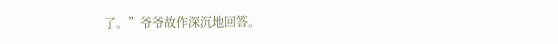了。”爷爷故作深沉地回答。